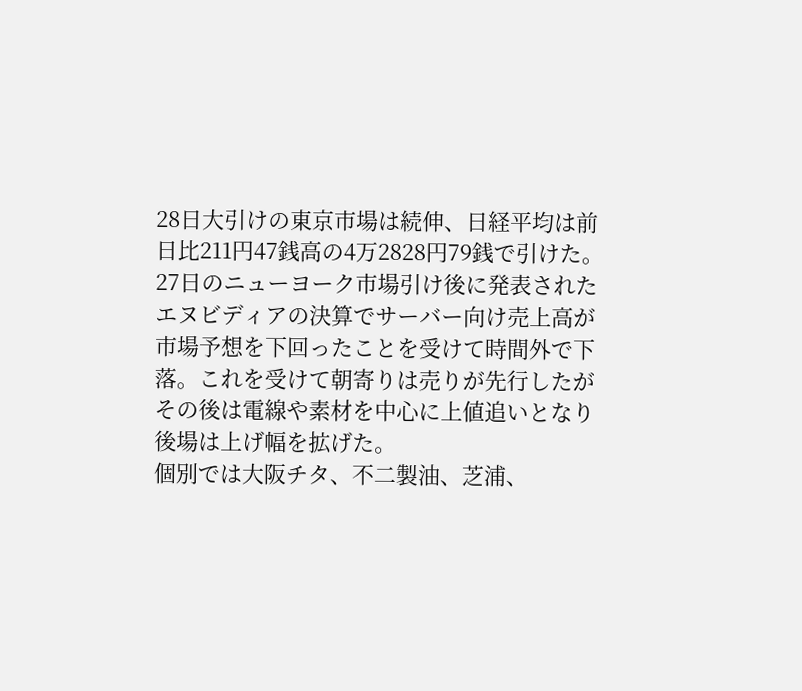28日大引けの東京市場は続伸、日経平均は前日比211円47銭高の4万2828円79銭で引けた。
27日のニューヨーク市場引け後に発表されたエヌビディアの決算でサーバー向け売上高が市場予想を下回ったことを受けて時間外で下落。これを受けて朝寄りは売りが先行したがその後は電線や素材を中心に上値追いとなり後場は上げ幅を拡げた。
個別では大阪チタ、不二製油、芝浦、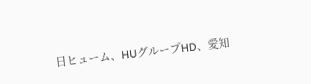日ヒューム、HUグループHD、愛知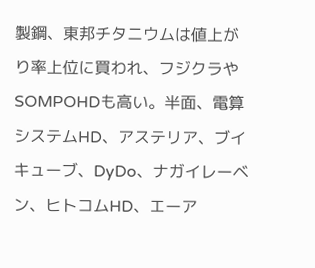製鋼、東邦チタニウムは値上がり率上位に買われ、フジクラやSOMPOHDも高い。半面、電算システムHD、アステリア、ブイキューブ、DyDo、ナガイレーベン、ヒトコムHD、エーア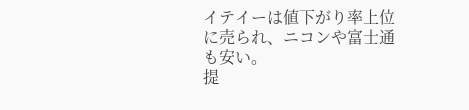イテイーは値下がり率上位に売られ、ニコンや富士通も安い。
提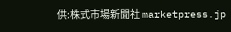供:株式市場新聞社 marketpress.jp